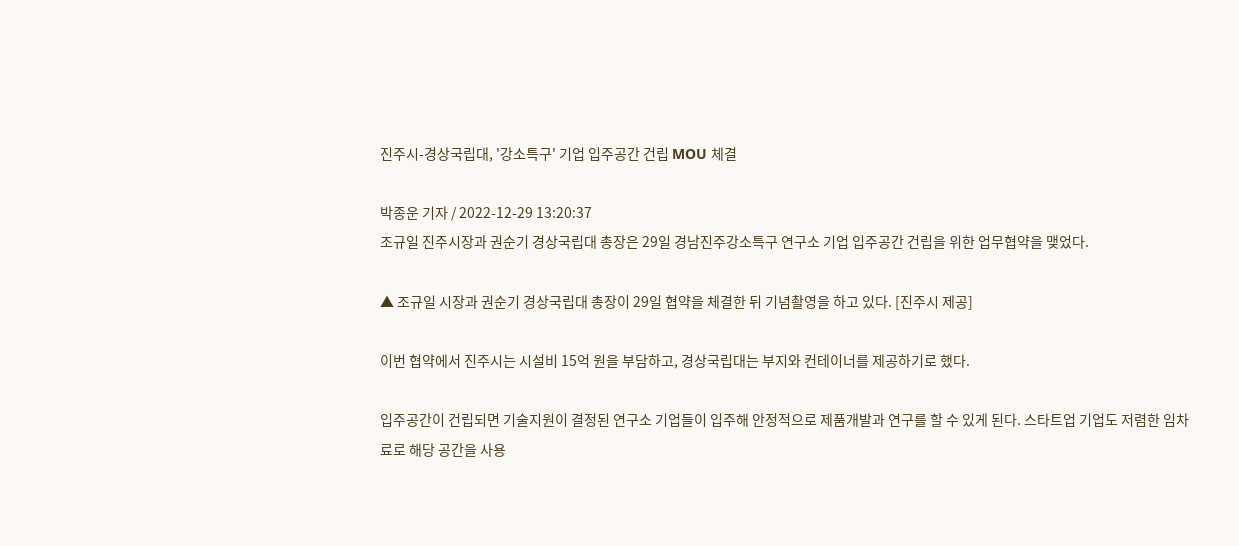진주시-경상국립대, '강소특구' 기업 입주공간 건립 MOU 체결

박종운 기자 / 2022-12-29 13:20:37
조규일 진주시장과 권순기 경상국립대 총장은 29일 경남진주강소특구 연구소 기업 입주공간 건립을 위한 업무협약을 맺었다.

▲ 조규일 시장과 권순기 경상국립대 총장이 29일 협약을 체결한 뒤 기념촬영을 하고 있다. [진주시 제공]

이번 협약에서 진주시는 시설비 15억 원을 부담하고, 경상국립대는 부지와 컨테이너를 제공하기로 했다.

입주공간이 건립되면 기술지원이 결정된 연구소 기업들이 입주해 안정적으로 제품개발과 연구를 할 수 있게 된다. 스타트업 기업도 저렴한 임차료로 해당 공간을 사용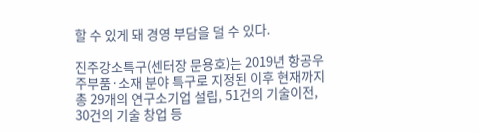할 수 있게 돼 경영 부담을 덜 수 있다.

진주강소특구(센터장 문용호)는 2019년 항공우주부품·소재 분야 특구로 지정된 이후 현재까지 총 29개의 연구소기업 설립, 51건의 기술이전, 30건의 기술 창업 등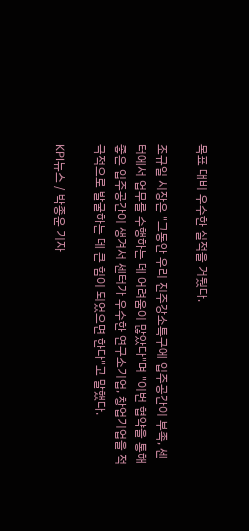목표 대비 우수한 실적을 거뒀다.

조규일 시장은 "그동안 우리 진주강소특구에 입주공간이 부족, 센터에서 업무를 수행하는 데 어려움이 많았다"며 "이번 협약을 통해 좋은 입주공간이 생겨서 센터가 우수한 연구소기업, 창업기업을 적극적으로 발굴하는 데 큰 힘이 되었으면 한다"고 말했다.

KPI뉴스 / 박종운 기자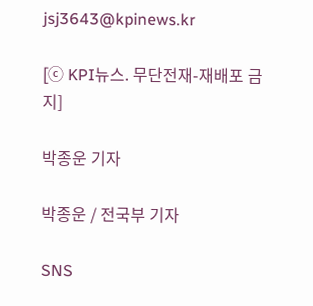jsj3643@kpinews.kr

[ⓒ KPI뉴스. 무단전재-재배포 금지]

박종운 기자

박종운 / 전국부 기자

SNS